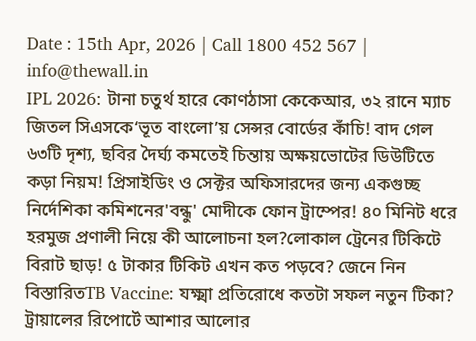Date : 15th Apr, 2026 | Call 1800 452 567 | info@thewall.in
IPL 2026: টানা চতুর্থ হারে কোণঠাসা কেকেআর, ৩২ রানে ম্যাচ জিতল সিএসকে‘ভূত বাংলো’য় সেন্সর বোর্ডের কাঁচি! বাদ গেল ৬৩টি দৃশ্য, ছবির দৈর্ঘ্য কমতেই চিন্তায় অক্ষয়ভোটের ডিউটিতে কড়া নিয়ম! প্রিসাইডিং ও সেক্টর অফিসারদের জন্য একগুচ্ছ নির্দেশিকা কমিশনের'বন্ধু' মোদীকে ফোন ট্রাম্পের! ৪০ মিনিট ধরে হরমুজ প্রণালী নিয়ে কী আলোচনা হল?লোকাল ট্রেনের টিকিটে বিরাট ছাড়! ৫ টাকার টিকিট এখন কত পড়বে? জেনে নিন বিস্তারিতTB Vaccine: যক্ষ্মা প্রতিরোধে কতটা সফল নতুন টিকা? ট্রায়ালের রিপোর্টে আশার আলোর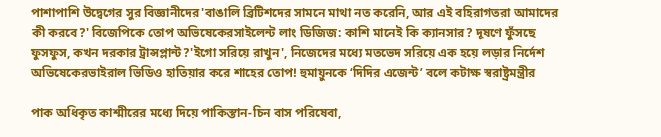পাশাপাশি উদ্বেগের সুর বিজ্ঞানীদের'বাঙালি ব্রিটিশদের সামনে মাথা নত করেনি, আর এই বহিরাগতরা আমাদের কী করবে?' বিজেপিকে তোপ অভিষেকেরসাইলেন্ট লাং ডিজিজ: কাশি মানেই কি ক্যানসার? দূষণে ফুঁসছে ফুসফুস, কখন দরকার ট্রান্সপ্লান্ট?'ইগো সরিয়ে রাখুন', নিজেদের মধ্যে মতভেদ সরিয়ে এক হয়ে লড়ার নির্দেশ অভিষেকেরভাইরাল ভিডিও হাতিয়ার করে শাহের তোপ! হুমায়ুনকে ‘দিদির এজেন্ট’ বলে কটাক্ষ স্বরাষ্ট্রমন্ত্রীর

পাক অধিকৃত কাশ্মীরের মধ্যে দিয়ে পাকিস্তান-চিন বাস পরিষেবা,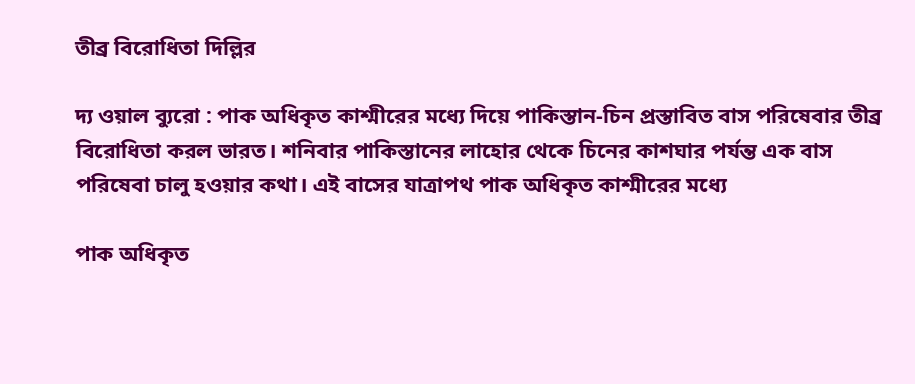তীব্র বিরোধিতা দিল্লির

দ্য ওয়াল ব্যুরো : পাক অধিকৃত কাশ্মীরের মধ্যে দিয়ে পাকিস্তান-চিন প্রস্তাবিত বাস পরিষেবার তীব্র বিরোধিতা করল ভারত। শনিবার পাকিস্তানের লাহোর থেকে চিনের কাশঘার পর্যন্ত এক বাস পরিষেবা চালু হওয়ার কথা। এই বাসের যাত্রাপথ পাক অধিকৃত কাশ্মীরের মধ্যে

পাক অধিকৃত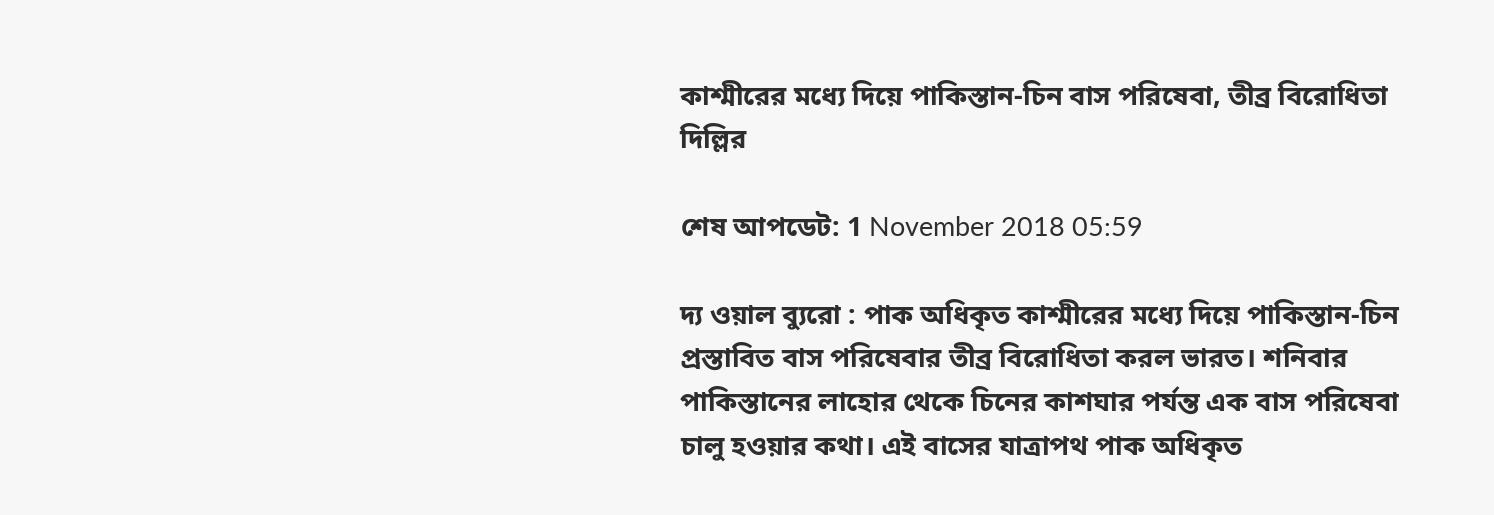কাশ্মীরের মধ্যে দিয়ে পাকিস্তান-চিন বাস পরিষেবা, তীব্র বিরোধিতা দিল্লির

শেষ আপডেট: 1 November 2018 05:59

দ্য ওয়াল ব্যুরো : পাক অধিকৃত কাশ্মীরের মধ্যে দিয়ে পাকিস্তান-চিন প্রস্তাবিত বাস পরিষেবার তীব্র বিরোধিতা করল ভারত। শনিবার পাকিস্তানের লাহোর থেকে চিনের কাশঘার পর্যন্ত এক বাস পরিষেবা চালু হওয়ার কথা। এই বাসের যাত্রাপথ পাক অধিকৃত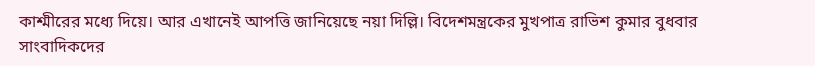কাশ্মীরের মধ্যে দিয়ে। আর এখানেই আপত্তি জানিয়েছে নয়া দিল্লি। বিদেশমন্ত্রকের মুখপাত্র রাভিশ কুমার বুধবার সাংবাদিকদের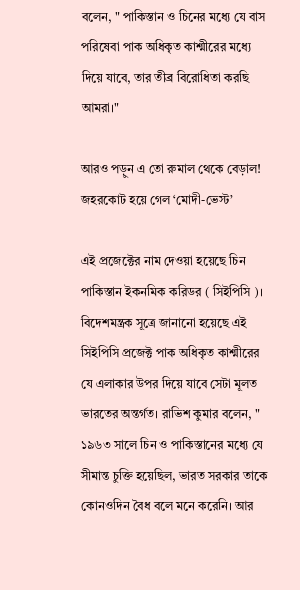বলেন, " পাকিস্তান ও চিনের মধ্যে যে বাস পরিষেবা পাক অধিকৃত কাশ্মীরের মধ্যে দিয়ে যাবে, তার তীব্র বিরোধিতা করছি আমরা।"

আরও পড়ুন এ তো রুমাল থেকে বেড়াল! জহরকোট হয়ে গেল ‘মোদী-ভেস্ট’

এই প্রজেক্টের নাম দেওয়া হয়েছে চিন পাকিস্তান ইকনমিক করিডর ( সিইপিসি )। বিদেশমন্ত্রক সূত্রে জানানো হয়েছে এই সিইপিসি প্রজেক্ট পাক অধিকৃত কাশ্মীরের যে এলাকার উপর দিয়ে যাবে সেটা মূলত ভারতের অন্তর্গত। রাভিশ কুমার বলেন, " ১৯৬৩ সালে চিন ও পাকিস্তানের মধ্যে যে সীমান্ত চুক্তি হয়েছিল, ভারত সরকার তাকে কোনওদিন বৈধ বলে মনে করেনি। আর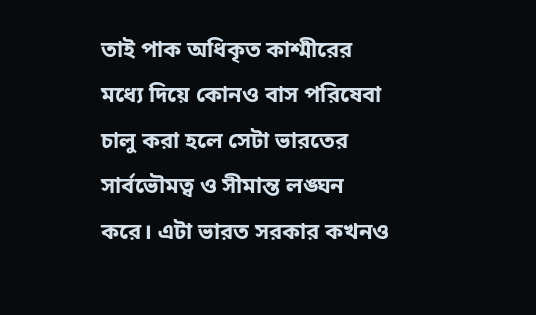তাই পাক অধিকৃত কাশ্মীরের মধ্যে দিয়ে কোনও বাস পরিষেবা চালু করা হলে সেটা ভারতের সার্বভৌমত্ব ও সীমান্ত লঙ্ঘন করে। এটা ভারত সরকার কখনও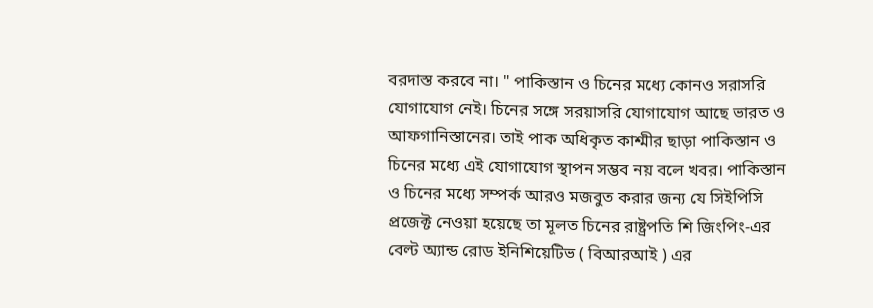বরদাস্ত করবে না। " পাকিস্তান ও চিনের মধ্যে কোনও সরাসরি যোগাযোগ নেই। চিনের সঙ্গে সরয়াসরি যোগাযোগ আছে ভারত ও আফগানিস্তানের। তাই পাক অধিকৃত কাশ্মীর ছাড়া পাকিস্তান ও চিনের মধ্যে এই যোগাযোগ স্থাপন সম্ভব নয় বলে খবর। পাকিস্তান ও চিনের মধ্যে সম্পর্ক আরও মজবুত করার জন্য যে সিইপিসি প্রজেক্ট নেওয়া হয়েছে তা মূলত চিনের রাষ্ট্রপতি শি জিংপিং-এর বেল্ট অ্যান্ড রোড ইনিশিয়েটিভ ( বিআরআই ) এর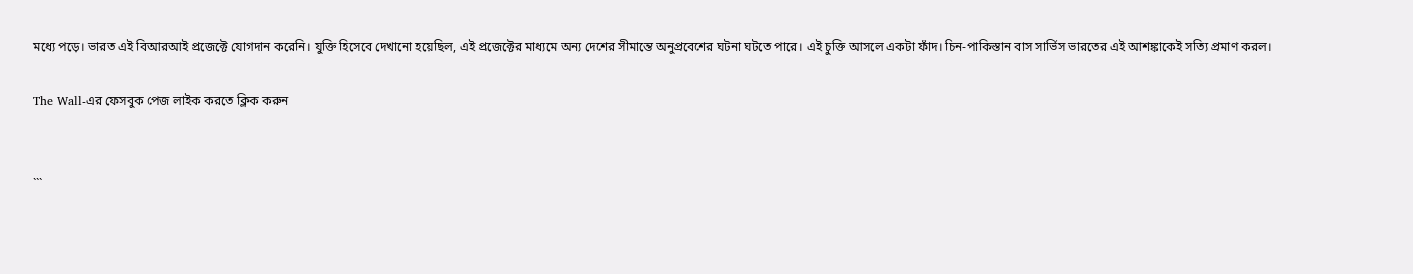মধ্যে পড়ে। ভারত এই বিআরআই প্রজেক্টে যোগদান করেনি। যুক্তি হিসেবে দেখানো হয়েছিল, এই প্রজেক্টের মাধ্যমে অন্য দেশের সীমান্তে অনুপ্রবেশের ঘটনা ঘটতে পারে। এই চুক্তি আসলে একটা ফাঁদ। চিন-পাকিস্তান বাস সার্ভিস ভারতের এই আশঙ্কাকেই সত্যি প্রমাণ করল।

The Wall-এর ফেসবুক পেজ লাইক করতে ক্লিক করুন


```